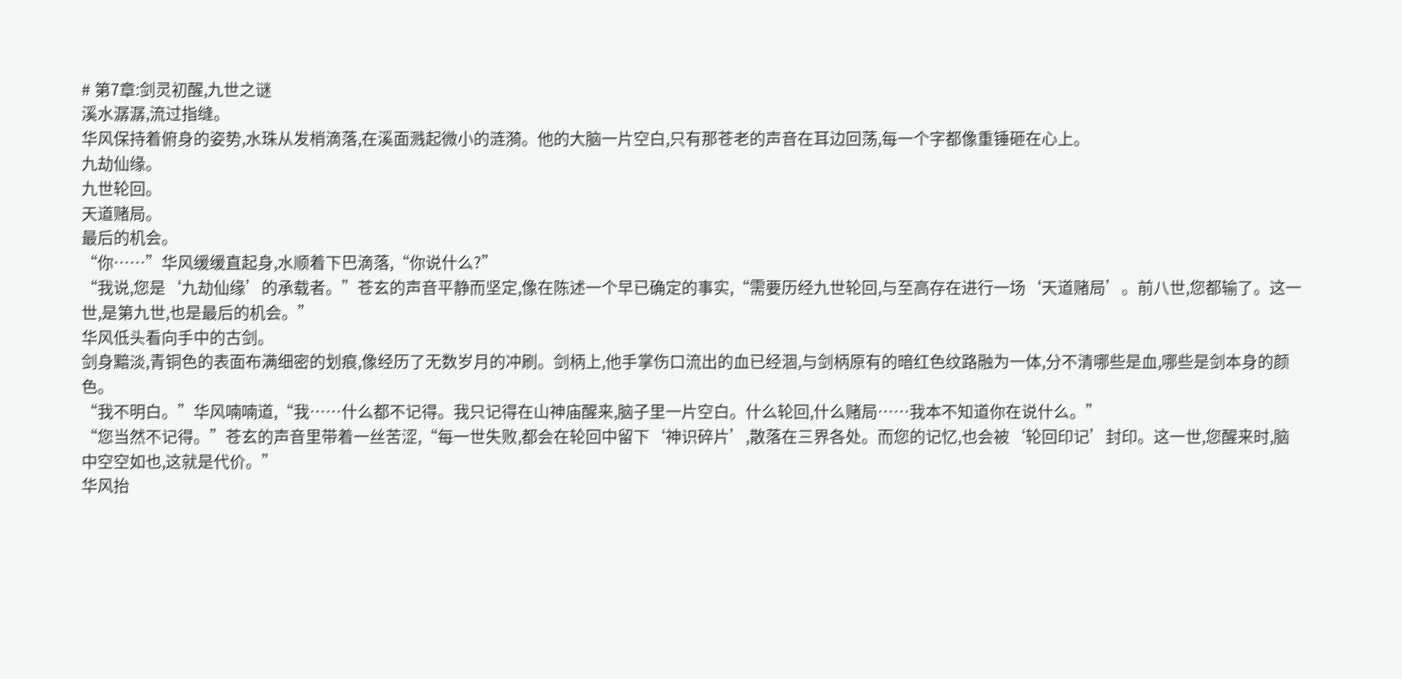# 第7章:剑灵初醒,九世之谜
溪水潺潺,流过指缝。
华风保持着俯身的姿势,水珠从发梢滴落,在溪面溅起微小的涟漪。他的大脑一片空白,只有那苍老的声音在耳边回荡,每一个字都像重锤砸在心上。
九劫仙缘。
九世轮回。
天道赌局。
最后的机会。
“你……”华风缓缓直起身,水顺着下巴滴落,“你说什么?”
“我说,您是‘九劫仙缘’的承载者。”苍玄的声音平静而坚定,像在陈述一个早已确定的事实,“需要历经九世轮回,与至高存在进行一场‘天道赌局’。前八世,您都输了。这一世,是第九世,也是最后的机会。”
华风低头看向手中的古剑。
剑身黯淡,青铜色的表面布满细密的划痕,像经历了无数岁月的冲刷。剑柄上,他手掌伤口流出的血已经涸,与剑柄原有的暗红色纹路融为一体,分不清哪些是血,哪些是剑本身的颜色。
“我不明白。”华风喃喃道,“我……什么都不记得。我只记得在山神庙醒来,脑子里一片空白。什么轮回,什么赌局……我本不知道你在说什么。”
“您当然不记得。”苍玄的声音里带着一丝苦涩,“每一世失败,都会在轮回中留下‘神识碎片’,散落在三界各处。而您的记忆,也会被‘轮回印记’封印。这一世,您醒来时,脑中空空如也,这就是代价。”
华风抬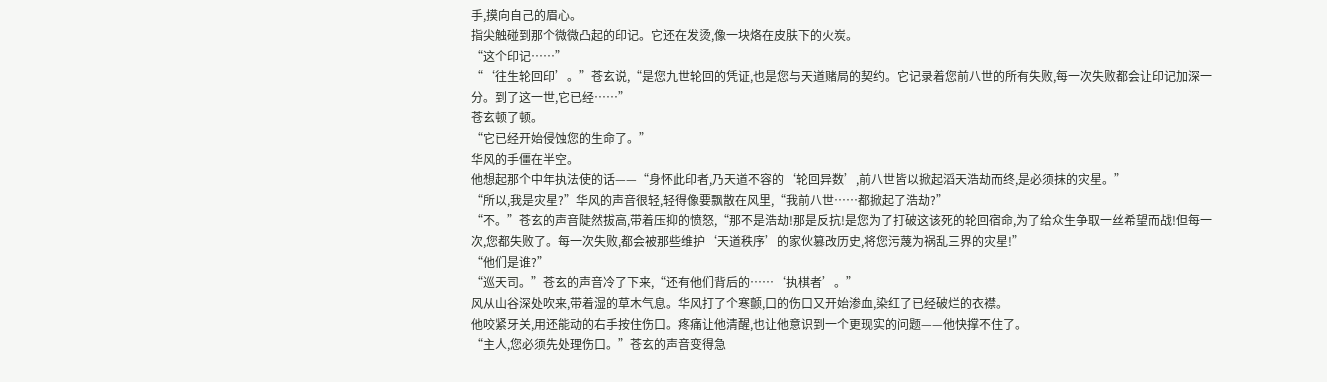手,摸向自己的眉心。
指尖触碰到那个微微凸起的印记。它还在发烫,像一块烙在皮肤下的火炭。
“这个印记……”
“‘往生轮回印’。”苍玄说,“是您九世轮回的凭证,也是您与天道赌局的契约。它记录着您前八世的所有失败,每一次失败都会让印记加深一分。到了这一世,它已经……”
苍玄顿了顿。
“它已经开始侵蚀您的生命了。”
华风的手僵在半空。
他想起那个中年执法使的话——“身怀此印者,乃天道不容的‘轮回异数’,前八世皆以掀起滔天浩劫而终,是必须抹的灾星。”
“所以,我是灾星?”华风的声音很轻,轻得像要飘散在风里,“我前八世……都掀起了浩劫?”
“不。”苍玄的声音陡然拔高,带着压抑的愤怒,“那不是浩劫!那是反抗!是您为了打破这该死的轮回宿命,为了给众生争取一丝希望而战!但每一次,您都失败了。每一次失败,都会被那些维护‘天道秩序’的家伙篡改历史,将您污蔑为祸乱三界的灾星!”
“他们是谁?”
“巡天司。”苍玄的声音冷了下来,“还有他们背后的……‘执棋者’。”
风从山谷深处吹来,带着湿的草木气息。华风打了个寒颤,口的伤口又开始渗血,染红了已经破烂的衣襟。
他咬紧牙关,用还能动的右手按住伤口。疼痛让他清醒,也让他意识到一个更现实的问题——他快撑不住了。
“主人,您必须先处理伤口。”苍玄的声音变得急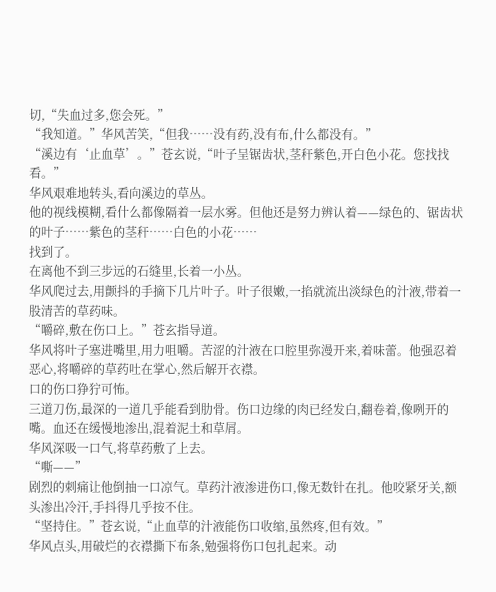切,“失血过多,您会死。”
“我知道。”华风苦笑,“但我……没有药,没有布,什么都没有。”
“溪边有‘止血草’。”苍玄说,“叶子呈锯齿状,茎秆紫色,开白色小花。您找找看。”
华风艰难地转头,看向溪边的草丛。
他的视线模糊,看什么都像隔着一层水雾。但他还是努力辨认着——绿色的、锯齿状的叶子……紫色的茎秆……白色的小花……
找到了。
在离他不到三步远的石缝里,长着一小丛。
华风爬过去,用颤抖的手摘下几片叶子。叶子很嫩,一掐就流出淡绿色的汁液,带着一股清苦的草药味。
“嚼碎,敷在伤口上。”苍玄指导道。
华风将叶子塞进嘴里,用力咀嚼。苦涩的汁液在口腔里弥漫开来,着味蕾。他强忍着恶心,将嚼碎的草药吐在掌心,然后解开衣襟。
口的伤口狰狞可怖。
三道刀伤,最深的一道几乎能看到肋骨。伤口边缘的肉已经发白,翻卷着,像咧开的嘴。血还在缓慢地渗出,混着泥土和草屑。
华风深吸一口气,将草药敷了上去。
“嘶——”
剧烈的刺痛让他倒抽一口凉气。草药汁液渗进伤口,像无数针在扎。他咬紧牙关,额头渗出冷汗,手抖得几乎按不住。
“坚持住。”苍玄说,“止血草的汁液能伤口收缩,虽然疼,但有效。”
华风点头,用破烂的衣襟撕下布条,勉强将伤口包扎起来。动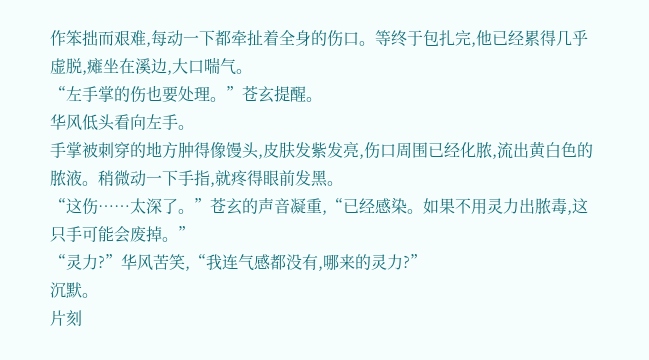作笨拙而艰难,每动一下都牵扯着全身的伤口。等终于包扎完,他已经累得几乎虚脱,瘫坐在溪边,大口喘气。
“左手掌的伤也要处理。”苍玄提醒。
华风低头看向左手。
手掌被刺穿的地方肿得像馒头,皮肤发紫发亮,伤口周围已经化脓,流出黄白色的脓液。稍微动一下手指,就疼得眼前发黑。
“这伤……太深了。”苍玄的声音凝重,“已经感染。如果不用灵力出脓毒,这只手可能会废掉。”
“灵力?”华风苦笑,“我连气感都没有,哪来的灵力?”
沉默。
片刻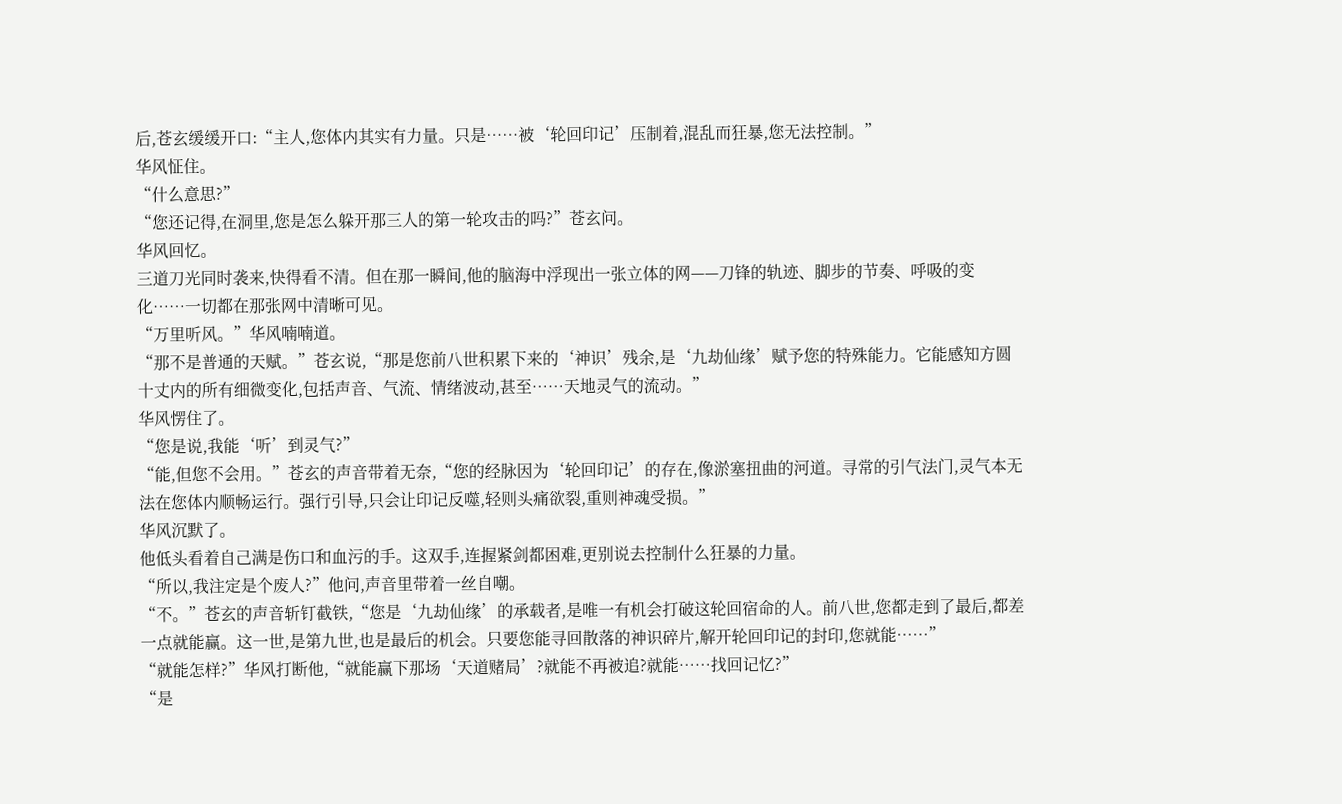后,苍玄缓缓开口:“主人,您体内其实有力量。只是……被‘轮回印记’压制着,混乱而狂暴,您无法控制。”
华风怔住。
“什么意思?”
“您还记得,在洞里,您是怎么躲开那三人的第一轮攻击的吗?”苍玄问。
华风回忆。
三道刀光同时袭来,快得看不清。但在那一瞬间,他的脑海中浮现出一张立体的网——刀锋的轨迹、脚步的节奏、呼吸的变化……一切都在那张网中清晰可见。
“万里听风。”华风喃喃道。
“那不是普通的天赋。”苍玄说,“那是您前八世积累下来的‘神识’残余,是‘九劫仙缘’赋予您的特殊能力。它能感知方圆十丈内的所有细微变化,包括声音、气流、情绪波动,甚至……天地灵气的流动。”
华风愣住了。
“您是说,我能‘听’到灵气?”
“能,但您不会用。”苍玄的声音带着无奈,“您的经脉因为‘轮回印记’的存在,像淤塞扭曲的河道。寻常的引气法门,灵气本无法在您体内顺畅运行。强行引导,只会让印记反噬,轻则头痛欲裂,重则神魂受损。”
华风沉默了。
他低头看着自己满是伤口和血污的手。这双手,连握紧剑都困难,更别说去控制什么狂暴的力量。
“所以,我注定是个废人?”他问,声音里带着一丝自嘲。
“不。”苍玄的声音斩钉截铁,“您是‘九劫仙缘’的承载者,是唯一有机会打破这轮回宿命的人。前八世,您都走到了最后,都差一点就能赢。这一世,是第九世,也是最后的机会。只要您能寻回散落的神识碎片,解开轮回印记的封印,您就能……”
“就能怎样?”华风打断他,“就能赢下那场‘天道赌局’?就能不再被追?就能……找回记忆?”
“是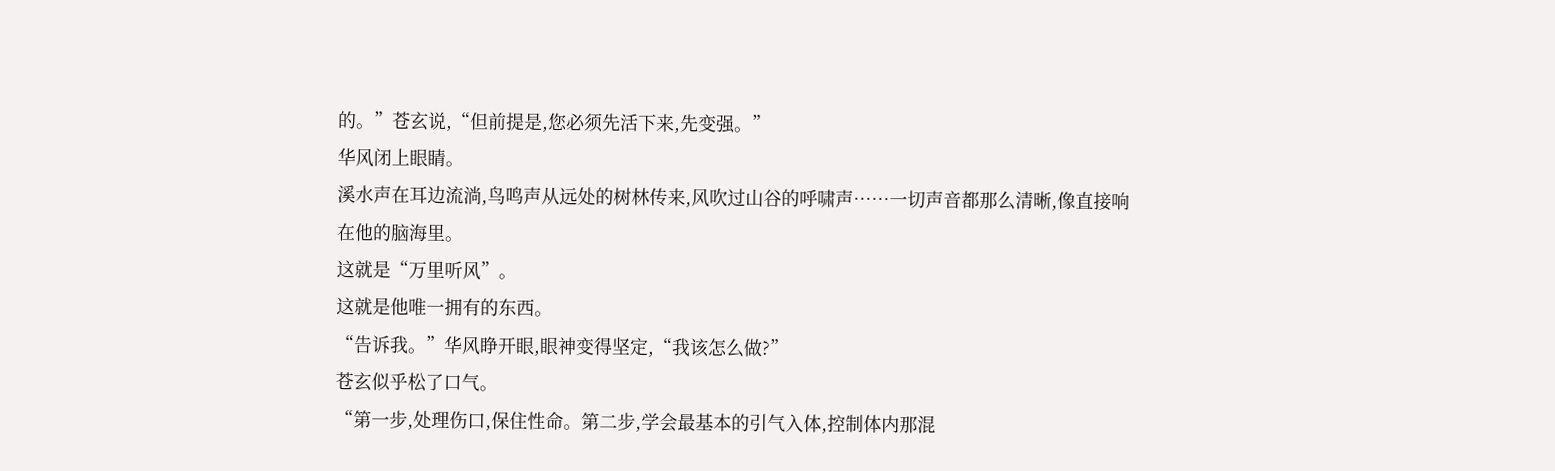的。”苍玄说,“但前提是,您必须先活下来,先变强。”
华风闭上眼睛。
溪水声在耳边流淌,鸟鸣声从远处的树林传来,风吹过山谷的呼啸声……一切声音都那么清晰,像直接响在他的脑海里。
这就是“万里听风”。
这就是他唯一拥有的东西。
“告诉我。”华风睁开眼,眼神变得坚定,“我该怎么做?”
苍玄似乎松了口气。
“第一步,处理伤口,保住性命。第二步,学会最基本的引气入体,控制体内那混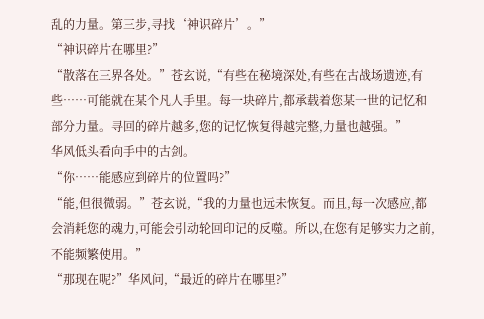乱的力量。第三步,寻找‘神识碎片’。”
“神识碎片在哪里?”
“散落在三界各处。”苍玄说,“有些在秘境深处,有些在古战场遗迹,有些……可能就在某个凡人手里。每一块碎片,都承载着您某一世的记忆和部分力量。寻回的碎片越多,您的记忆恢复得越完整,力量也越强。”
华风低头看向手中的古剑。
“你……能感应到碎片的位置吗?”
“能,但很微弱。”苍玄说,“我的力量也远未恢复。而且,每一次感应,都会消耗您的魂力,可能会引动轮回印记的反噬。所以,在您有足够实力之前,不能频繁使用。”
“那现在呢?”华风问,“最近的碎片在哪里?”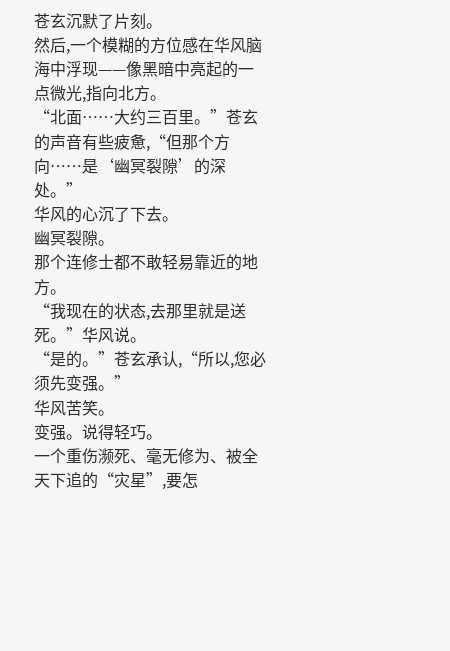苍玄沉默了片刻。
然后,一个模糊的方位感在华风脑海中浮现——像黑暗中亮起的一点微光,指向北方。
“北面……大约三百里。”苍玄的声音有些疲惫,“但那个方向……是‘幽冥裂隙’的深处。”
华风的心沉了下去。
幽冥裂隙。
那个连修士都不敢轻易靠近的地方。
“我现在的状态,去那里就是送死。”华风说。
“是的。”苍玄承认,“所以,您必须先变强。”
华风苦笑。
变强。说得轻巧。
一个重伤濒死、毫无修为、被全天下追的“灾星”,要怎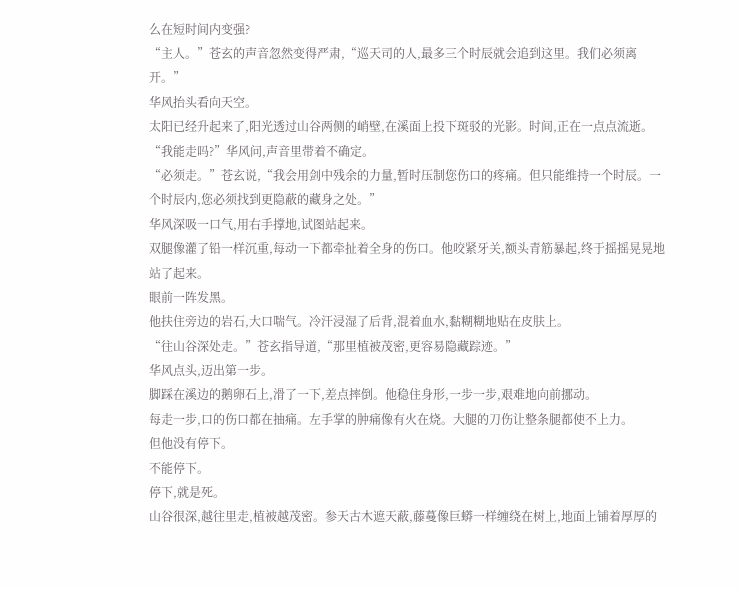么在短时间内变强?
“主人。”苍玄的声音忽然变得严肃,“巡天司的人,最多三个时辰就会追到这里。我们必须离开。”
华风抬头看向天空。
太阳已经升起来了,阳光透过山谷两侧的峭壁,在溪面上投下斑驳的光影。时间,正在一点点流逝。
“我能走吗?”华风问,声音里带着不确定。
“必须走。”苍玄说,“我会用剑中残余的力量,暂时压制您伤口的疼痛。但只能维持一个时辰。一个时辰内,您必须找到更隐蔽的藏身之处。”
华风深吸一口气,用右手撑地,试图站起来。
双腿像灌了铅一样沉重,每动一下都牵扯着全身的伤口。他咬紧牙关,额头青筋暴起,终于摇摇晃晃地站了起来。
眼前一阵发黑。
他扶住旁边的岩石,大口喘气。冷汗浸湿了后背,混着血水,黏糊糊地贴在皮肤上。
“往山谷深处走。”苍玄指导道,“那里植被茂密,更容易隐藏踪迹。”
华风点头,迈出第一步。
脚踩在溪边的鹅卵石上,滑了一下,差点摔倒。他稳住身形,一步一步,艰难地向前挪动。
每走一步,口的伤口都在抽痛。左手掌的肿痛像有火在烧。大腿的刀伤让整条腿都使不上力。
但他没有停下。
不能停下。
停下,就是死。
山谷很深,越往里走,植被越茂密。参天古木遮天蔽,藤蔓像巨蟒一样缠绕在树上,地面上铺着厚厚的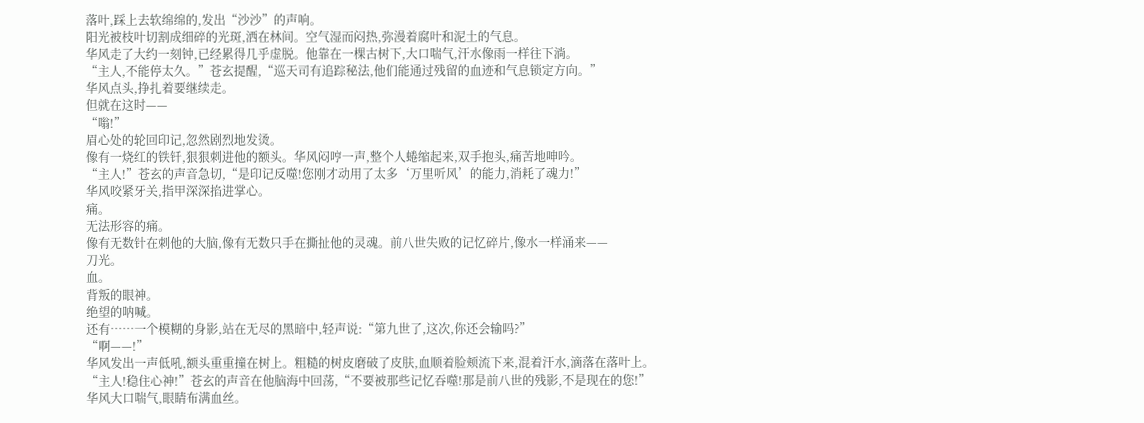落叶,踩上去软绵绵的,发出“沙沙”的声响。
阳光被枝叶切割成细碎的光斑,洒在林间。空气湿而闷热,弥漫着腐叶和泥土的气息。
华风走了大约一刻钟,已经累得几乎虚脱。他靠在一棵古树下,大口喘气,汗水像雨一样往下淌。
“主人,不能停太久。”苍玄提醒,“巡天司有追踪秘法,他们能通过残留的血迹和气息锁定方向。”
华风点头,挣扎着要继续走。
但就在这时——
“嗡!”
眉心处的轮回印记,忽然剧烈地发烫。
像有一烧红的铁钎,狠狠刺进他的额头。华风闷哼一声,整个人蜷缩起来,双手抱头,痛苦地呻吟。
“主人!”苍玄的声音急切,“是印记反噬!您刚才动用了太多‘万里听风’的能力,消耗了魂力!”
华风咬紧牙关,指甲深深掐进掌心。
痛。
无法形容的痛。
像有无数针在刺他的大脑,像有无数只手在撕扯他的灵魂。前八世失败的记忆碎片,像水一样涌来——
刀光。
血。
背叛的眼神。
绝望的呐喊。
还有……一个模糊的身影,站在无尽的黑暗中,轻声说:“第九世了,这次,你还会输吗?”
“啊——!”
华风发出一声低吼,额头重重撞在树上。粗糙的树皮磨破了皮肤,血顺着脸颊流下来,混着汗水,滴落在落叶上。
“主人!稳住心神!”苍玄的声音在他脑海中回荡,“不要被那些记忆吞噬!那是前八世的残影,不是现在的您!”
华风大口喘气,眼睛布满血丝。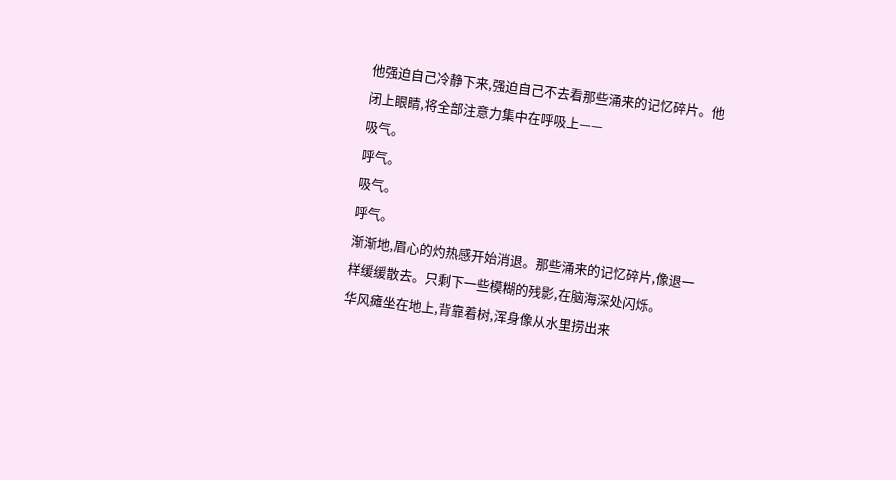他强迫自己冷静下来,强迫自己不去看那些涌来的记忆碎片。他闭上眼睛,将全部注意力集中在呼吸上——
吸气。
呼气。
吸气。
呼气。
渐渐地,眉心的灼热感开始消退。那些涌来的记忆碎片,像退一样缓缓散去。只剩下一些模糊的残影,在脑海深处闪烁。
华风瘫坐在地上,背靠着树,浑身像从水里捞出来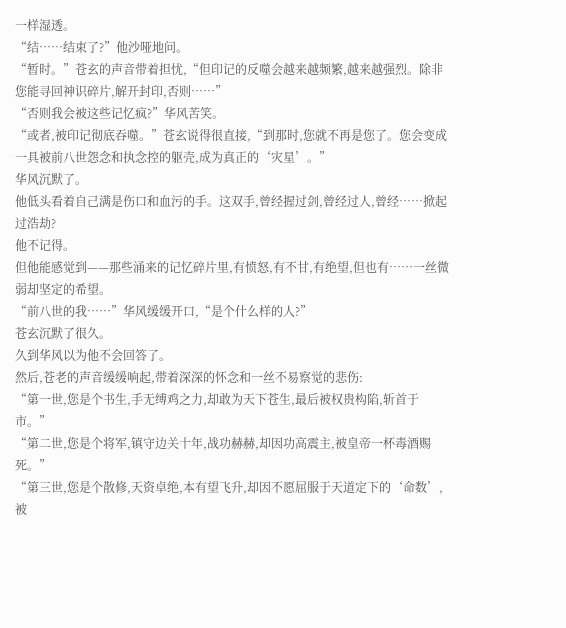一样湿透。
“结……结束了?”他沙哑地问。
“暂时。”苍玄的声音带着担忧,“但印记的反噬会越来越频繁,越来越强烈。除非您能寻回神识碎片,解开封印,否则……”
“否则我会被这些记忆疯?”华风苦笑。
“或者,被印记彻底吞噬。”苍玄说得很直接,“到那时,您就不再是您了。您会变成一具被前八世怨念和执念控的躯壳,成为真正的‘灾星’。”
华风沉默了。
他低头看着自己满是伤口和血污的手。这双手,曾经握过剑,曾经过人,曾经……掀起过浩劫?
他不记得。
但他能感觉到——那些涌来的记忆碎片里,有愤怒,有不甘,有绝望,但也有……一丝微弱却坚定的希望。
“前八世的我……”华风缓缓开口,“是个什么样的人?”
苍玄沉默了很久。
久到华风以为他不会回答了。
然后,苍老的声音缓缓响起,带着深深的怀念和一丝不易察觉的悲伤:
“第一世,您是个书生,手无缚鸡之力,却敢为天下苍生,最后被权贵构陷,斩首于市。”
“第二世,您是个将军,镇守边关十年,战功赫赫,却因功高震主,被皇帝一杯毒酒赐死。”
“第三世,您是个散修,天资卓绝,本有望飞升,却因不愿屈服于天道定下的‘命数’,被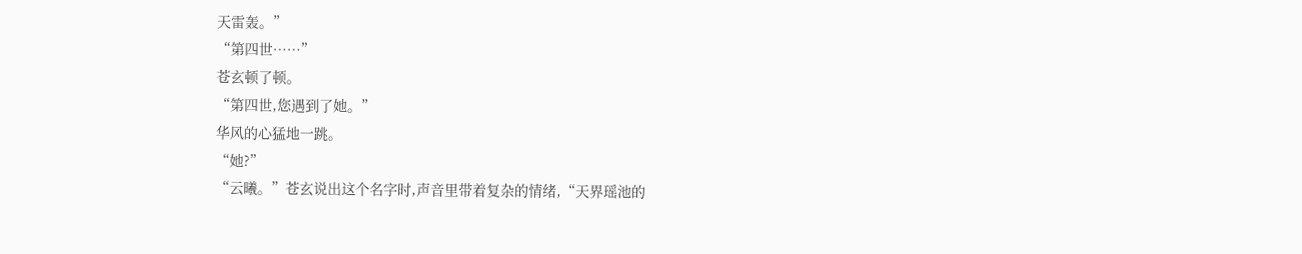天雷轰。”
“第四世……”
苍玄顿了顿。
“第四世,您遇到了她。”
华风的心猛地一跳。
“她?”
“云曦。”苍玄说出这个名字时,声音里带着复杂的情绪,“天界瑶池的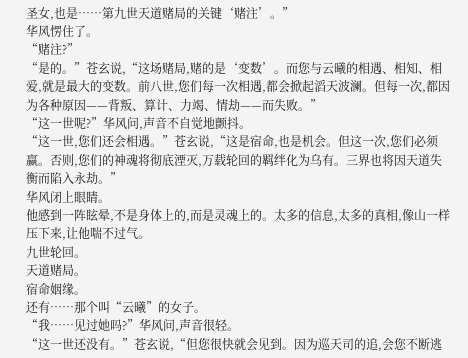圣女,也是……第九世天道赌局的关键‘赌注’。”
华风愣住了。
“赌注?”
“是的。”苍玄说,“这场赌局,赌的是‘变数’。而您与云曦的相遇、相知、相爱,就是最大的变数。前八世,您们每一次相遇,都会掀起滔天波澜。但每一次,都因为各种原因——背叛、算计、力竭、情劫——而失败。”
“这一世呢?”华风问,声音不自觉地颤抖。
“这一世,您们还会相遇。”苍玄说,“这是宿命,也是机会。但这一次,您们必须赢。否则,您们的神魂将彻底湮灭,万载轮回的羁绊化为乌有。三界也将因天道失衡而陷入永劫。”
华风闭上眼睛。
他感到一阵眩晕,不是身体上的,而是灵魂上的。太多的信息,太多的真相,像山一样压下来,让他喘不过气。
九世轮回。
天道赌局。
宿命姻缘。
还有……那个叫“云曦”的女子。
“我……见过她吗?”华风问,声音很轻。
“这一世还没有。”苍玄说,“但您很快就会见到。因为巡天司的追,会您不断逃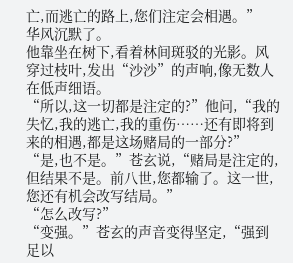亡,而逃亡的路上,您们注定会相遇。”
华风沉默了。
他靠坐在树下,看着林间斑驳的光影。风穿过枝叶,发出“沙沙”的声响,像无数人在低声细语。
“所以,这一切都是注定的?”他问,“我的失忆,我的逃亡,我的重伤……还有即将到来的相遇,都是这场赌局的一部分?”
“是,也不是。”苍玄说,“赌局是注定的,但结果不是。前八世,您都输了。这一世,您还有机会改写结局。”
“怎么改写?”
“变强。”苍玄的声音变得坚定,“强到足以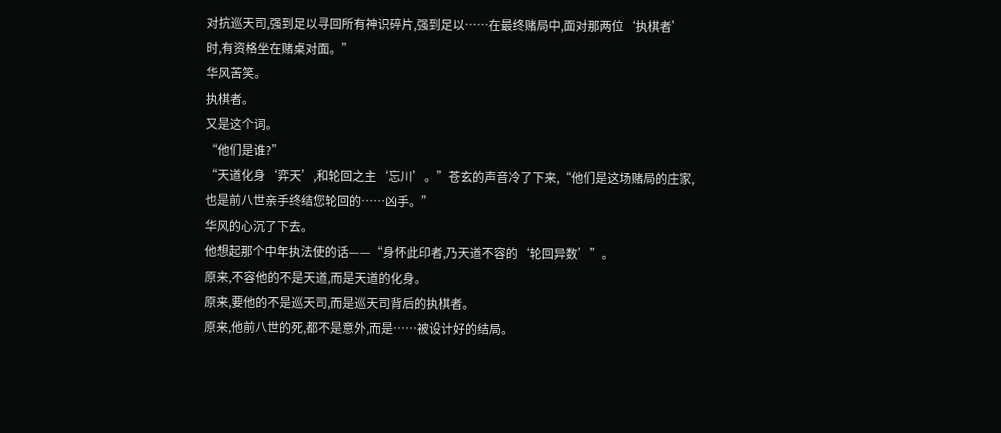对抗巡天司,强到足以寻回所有神识碎片,强到足以……在最终赌局中,面对那两位‘执棋者’时,有资格坐在赌桌对面。”
华风苦笑。
执棋者。
又是这个词。
“他们是谁?”
“天道化身‘弈天’,和轮回之主‘忘川’。”苍玄的声音冷了下来,“他们是这场赌局的庄家,也是前八世亲手终结您轮回的……凶手。”
华风的心沉了下去。
他想起那个中年执法使的话——“身怀此印者,乃天道不容的‘轮回异数’”。
原来,不容他的不是天道,而是天道的化身。
原来,要他的不是巡天司,而是巡天司背后的执棋者。
原来,他前八世的死,都不是意外,而是……被设计好的结局。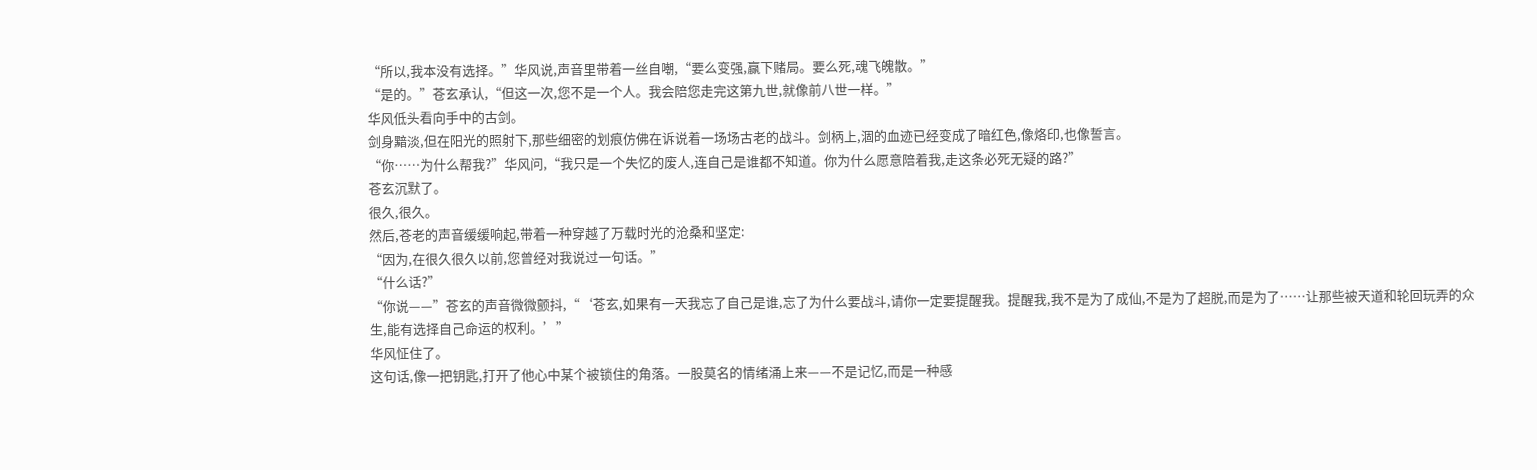“所以,我本没有选择。”华风说,声音里带着一丝自嘲,“要么变强,赢下赌局。要么死,魂飞魄散。”
“是的。”苍玄承认,“但这一次,您不是一个人。我会陪您走完这第九世,就像前八世一样。”
华风低头看向手中的古剑。
剑身黯淡,但在阳光的照射下,那些细密的划痕仿佛在诉说着一场场古老的战斗。剑柄上,涸的血迹已经变成了暗红色,像烙印,也像誓言。
“你……为什么帮我?”华风问,“我只是一个失忆的废人,连自己是谁都不知道。你为什么愿意陪着我,走这条必死无疑的路?”
苍玄沉默了。
很久,很久。
然后,苍老的声音缓缓响起,带着一种穿越了万载时光的沧桑和坚定:
“因为,在很久很久以前,您曾经对我说过一句话。”
“什么话?”
“你说——”苍玄的声音微微颤抖,“‘苍玄,如果有一天我忘了自己是谁,忘了为什么要战斗,请你一定要提醒我。提醒我,我不是为了成仙,不是为了超脱,而是为了……让那些被天道和轮回玩弄的众生,能有选择自己命运的权利。’”
华风怔住了。
这句话,像一把钥匙,打开了他心中某个被锁住的角落。一股莫名的情绪涌上来——不是记忆,而是一种感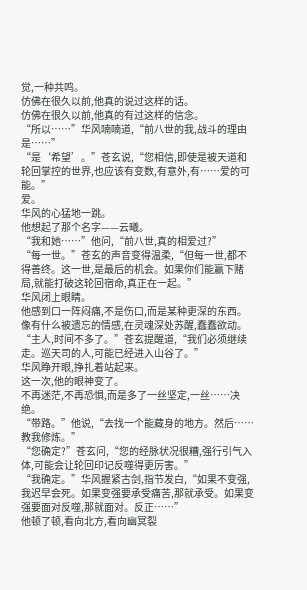觉,一种共鸣。
仿佛在很久以前,他真的说过这样的话。
仿佛在很久以前,他真的有过这样的信念。
“所以……”华风喃喃道,“前八世的我,战斗的理由是……”
“是‘希望’。”苍玄说,“您相信,即使是被天道和轮回掌控的世界,也应该有变数,有意外,有……爱的可能。”
爱。
华风的心猛地一跳。
他想起了那个名字——云曦。
“我和她……”他问,“前八世,真的相爱过?”
“每一世。”苍玄的声音变得温柔,“但每一世,都不得善终。这一世,是最后的机会。如果你们能赢下赌局,就能打破这轮回宿命,真正在一起。”
华风闭上眼睛。
他感到口一阵闷痛,不是伤口,而是某种更深的东西。像有什么被遗忘的情感,在灵魂深处苏醒,蠢蠢欲动。
“主人,时间不多了。”苍玄提醒道,“我们必须继续走。巡天司的人,可能已经进入山谷了。”
华风睁开眼,挣扎着站起来。
这一次,他的眼神变了。
不再迷茫,不再恐惧,而是多了一丝坚定,一丝……决绝。
“带路。”他说,“去找一个能藏身的地方。然后……教我修炼。”
“您确定?”苍玄问,“您的经脉状况很糟,强行引气入体,可能会让轮回印记反噬得更厉害。”
“我确定。”华风握紧古剑,指节发白,“如果不变强,我迟早会死。如果变强要承受痛苦,那就承受。如果变强要面对反噬,那就面对。反正……”
他顿了顿,看向北方,看向幽冥裂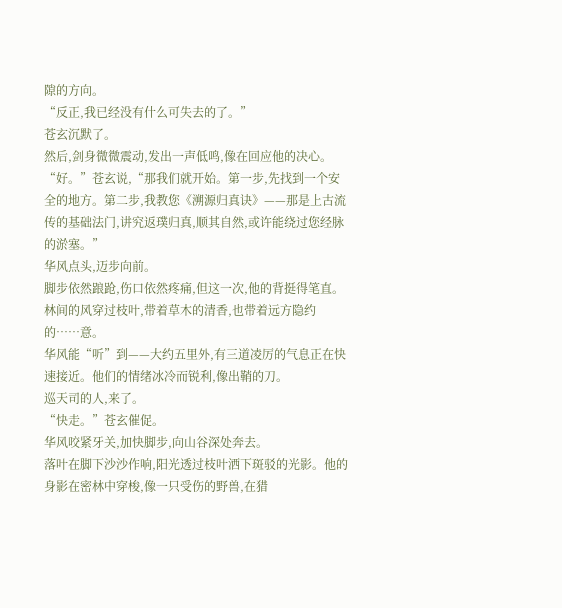隙的方向。
“反正,我已经没有什么可失去的了。”
苍玄沉默了。
然后,剑身微微震动,发出一声低鸣,像在回应他的决心。
“好。”苍玄说,“那我们就开始。第一步,先找到一个安全的地方。第二步,我教您《溯源归真诀》——那是上古流传的基础法门,讲究返璞归真,顺其自然,或许能绕过您经脉的淤塞。”
华风点头,迈步向前。
脚步依然踉跄,伤口依然疼痛,但这一次,他的背挺得笔直。
林间的风穿过枝叶,带着草木的清香,也带着远方隐约的……意。
华风能“听”到——大约五里外,有三道凌厉的气息正在快速接近。他们的情绪冰冷而锐利,像出鞘的刀。
巡天司的人,来了。
“快走。”苍玄催促。
华风咬紧牙关,加快脚步,向山谷深处奔去。
落叶在脚下沙沙作响,阳光透过枝叶洒下斑驳的光影。他的身影在密林中穿梭,像一只受伤的野兽,在猎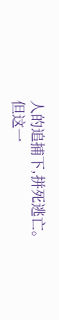人的追捕下,拼死逃亡。
但这一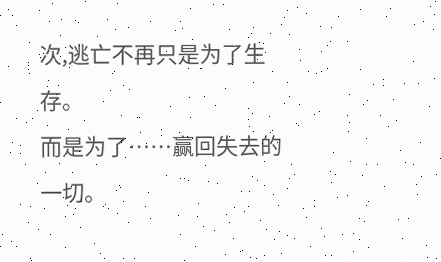次,逃亡不再只是为了生存。
而是为了……赢回失去的一切。